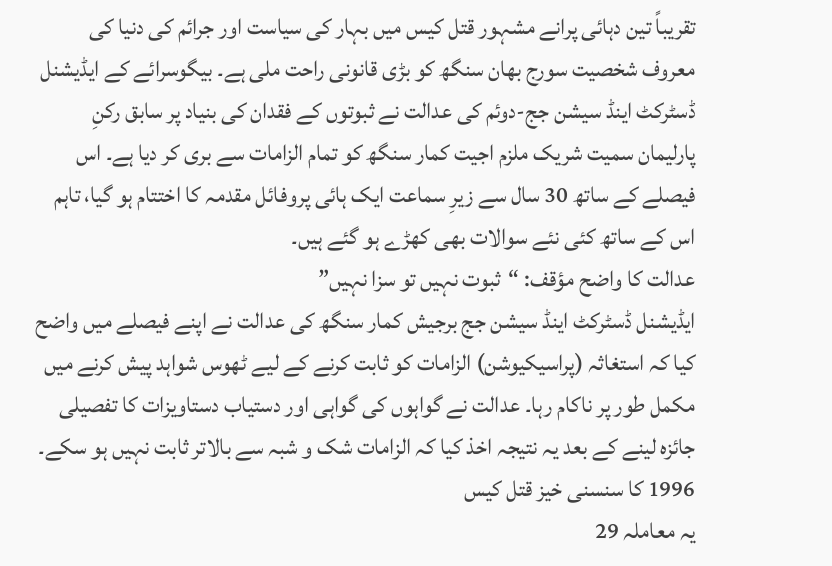تقریباً تین دہائی پرانے مشہور قتل کیس میں بہار کی سیاست اور جرائم کی دنیا کی معروف شخصیت سورج بھان سنگھ کو بڑی قانونی راحت ملی ہے۔ بیگوسرائے کے ایڈیشنل ڈسٹرکٹ اینڈ سیشن جج-دوئم کی عدالت نے ثبوتوں کے فقدان کی بنیاد پر سابق رکنِ پارلیمان سمیت شریک ملزم اجیت کمار سنگھ کو تمام الزامات سے بری کر دیا ہے۔ اس فیصلے کے ساتھ 30 سال سے زیرِ سماعت ایک ہائی پروفائل مقدمہ کا اختتام ہو گیا، تاہم اس کے ساتھ کئی نئے سوالات بھی کھڑے ہو گئے ہیں۔
عدالت کا واضح مؤقف: “ثبوت نہیں تو سزا نہیں”
ایڈیشنل ڈسٹرکٹ اینڈ سیشن جج برجیش کمار سنگھ کی عدالت نے اپنے فیصلے میں واضح کیا کہ استغاثہ (پراسیکیوشن) الزامات کو ثابت کرنے کے لیے ٹھوس شواہد پیش کرنے میں مکمل طور پر ناکام رہا۔ عدالت نے گواہوں کی گواہی اور دستیاب دستاویزات کا تفصیلی جائزہ لینے کے بعد یہ نتیجہ اخذ کیا کہ الزامات شک و شبہ سے بالاتر ثابت نہیں ہو سکے۔
1996 کا سنسنی خیز قتل کیس
یہ معاملہ 29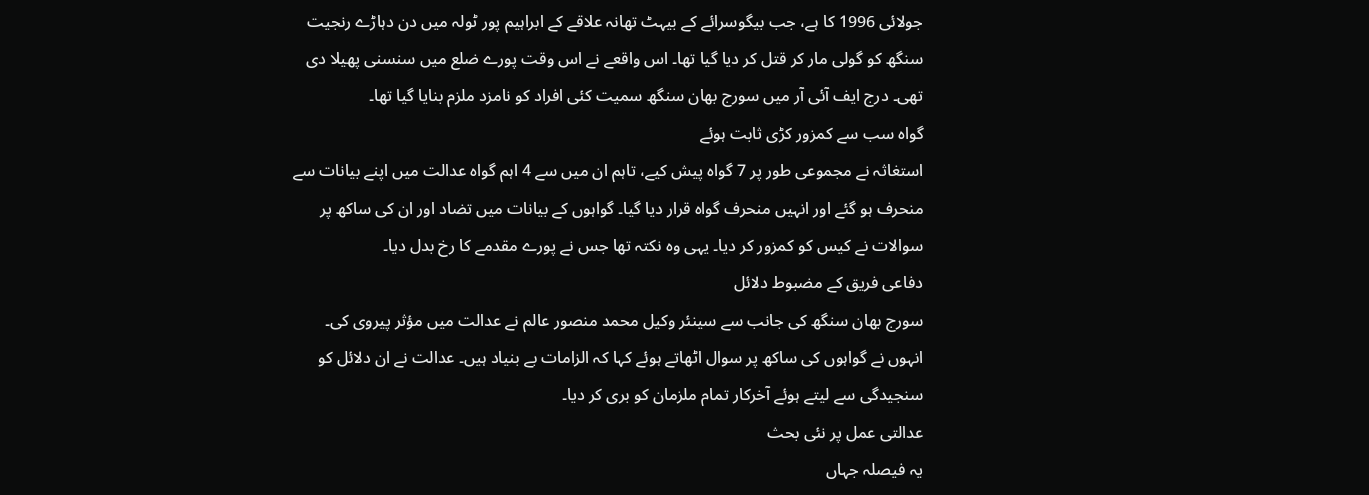جولائی 1996 کا ہے، جب بیگوسرائے کے بیہٹ تھانہ علاقے کے ابراہیم پور ٹولہ میں دن دہاڑے رنجیت سنگھ کو گولی مار کر قتل کر دیا گیا تھا۔ اس واقعے نے اس وقت پورے ضلع میں سنسنی پھیلا دی تھی۔ درج ایف آئی آر میں سورج بھان سنگھ سمیت کئی افراد کو نامزد ملزم بنایا گیا تھا۔
گواہ سب سے کمزور کڑی ثابت ہوئے
استغاثہ نے مجموعی طور پر 7 گواہ پیش کیے، تاہم ان میں سے 4 اہم گواہ عدالت میں اپنے بیانات سے منحرف ہو گئے اور انہیں منحرف گواہ قرار دیا گیا۔ گواہوں کے بیانات میں تضاد اور ان کی ساکھ پر سوالات نے کیس کو کمزور کر دیا۔ یہی وہ نکتہ تھا جس نے پورے مقدمے کا رخ بدل دیا۔
دفاعی فریق کے مضبوط دلائل
سورج بھان سنگھ کی جانب سے سینئر وکیل محمد منصور عالم نے عدالت میں مؤثر پیروی کی۔ انہوں نے گواہوں کی ساکھ پر سوال اٹھاتے ہوئے کہا کہ الزامات بے بنیاد ہیں۔ عدالت نے ان دلائل کو سنجیدگی سے لیتے ہوئے آخرکار تمام ملزمان کو بری کر دیا۔
عدالتی عمل پر نئی بحث
یہ فیصلہ جہاں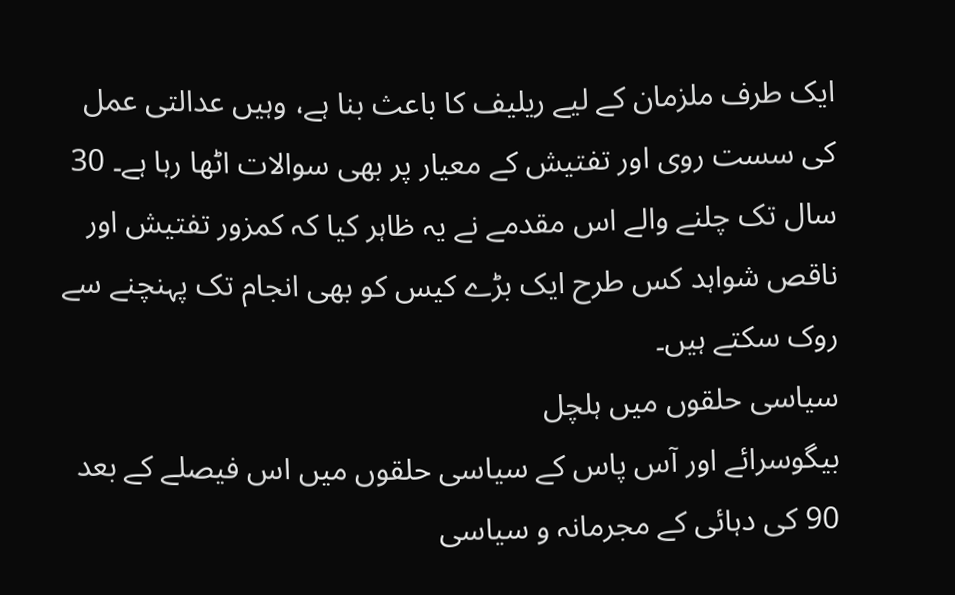ایک طرف ملزمان کے لیے ریلیف کا باعث بنا ہے، وہیں عدالتی عمل کی سست روی اور تفتیش کے معیار پر بھی سوالات اٹھا رہا ہے۔ 30 سال تک چلنے والے اس مقدمے نے یہ ظاہر کیا کہ کمزور تفتیش اور ناقص شواہد کس طرح ایک بڑے کیس کو بھی انجام تک پہنچنے سے روک سکتے ہیں۔
سیاسی حلقوں میں ہلچل
بیگوسرائے اور آس پاس کے سیاسی حلقوں میں اس فیصلے کے بعد 90 کی دہائی کے مجرمانہ و سیاسی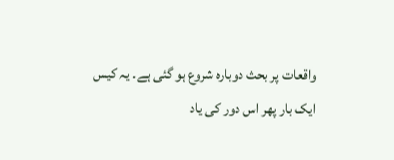واقعات پر بحث دوبارہ شروع ہو گئی ہے۔ یہ کیس ایک بار پھر اس دور کی یاد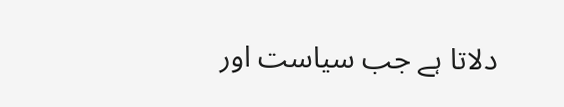دلاتا ہے جب سیاست اور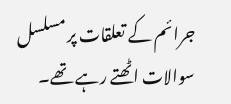جرائم کے تعلقات پر مسلسل سوالات اٹھتے رہے تھے۔